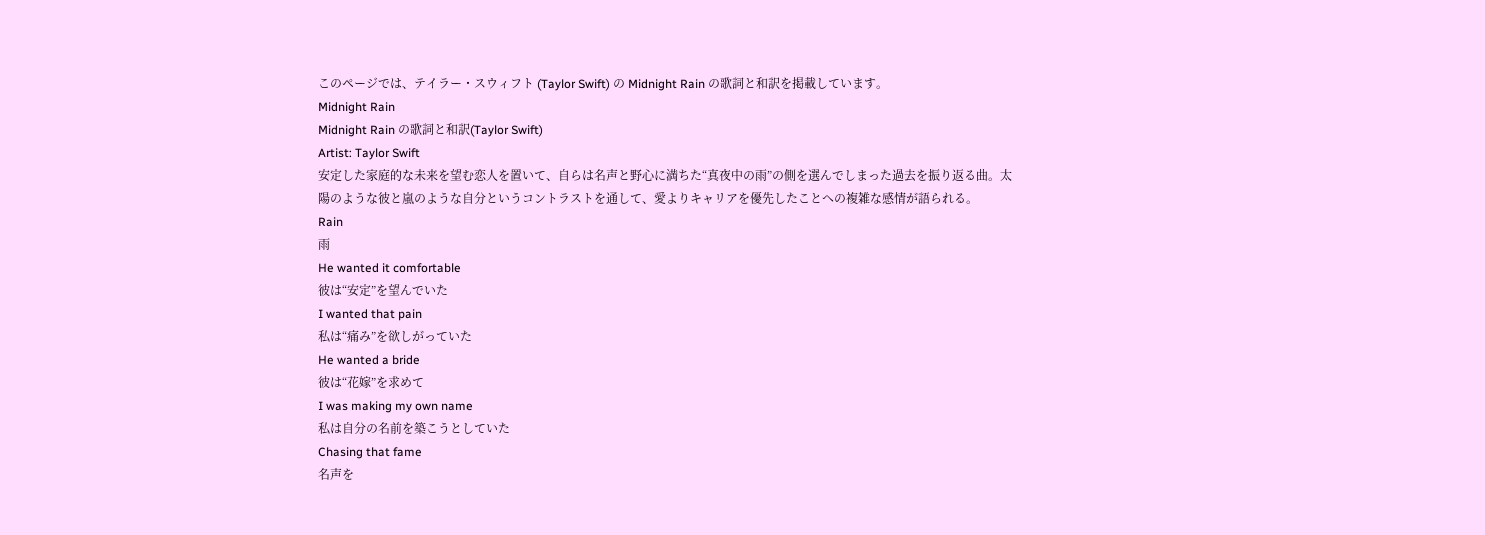このページでは、テイラー・スウィフト (Taylor Swift) の Midnight Rain の歌詞と和訳を掲載しています。
Midnight Rain
Midnight Rain の歌詞と和訳(Taylor Swift)
Artist: Taylor Swift
安定した家庭的な未来を望む恋人を置いて、自らは名声と野心に満ちた“真夜中の雨”の側を選んでしまった過去を振り返る曲。太陽のような彼と嵐のような自分というコントラストを通して、愛よりキャリアを優先したことへの複雑な感情が語られる。
Rain
雨
He wanted it comfortable
彼は“安定”を望んでいた
I wanted that pain
私は“痛み”を欲しがっていた
He wanted a bride
彼は“花嫁”を求めて
I was making my own name
私は自分の名前を築こうとしていた
Chasing that fame
名声を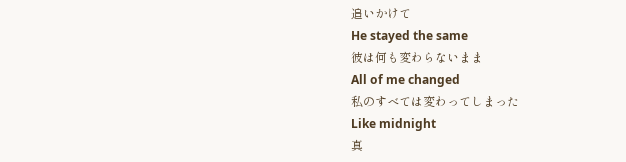追いかけて
He stayed the same
彼は何も変わらないまま
All of me changed
私のすべては変わってしまった
Like midnight
真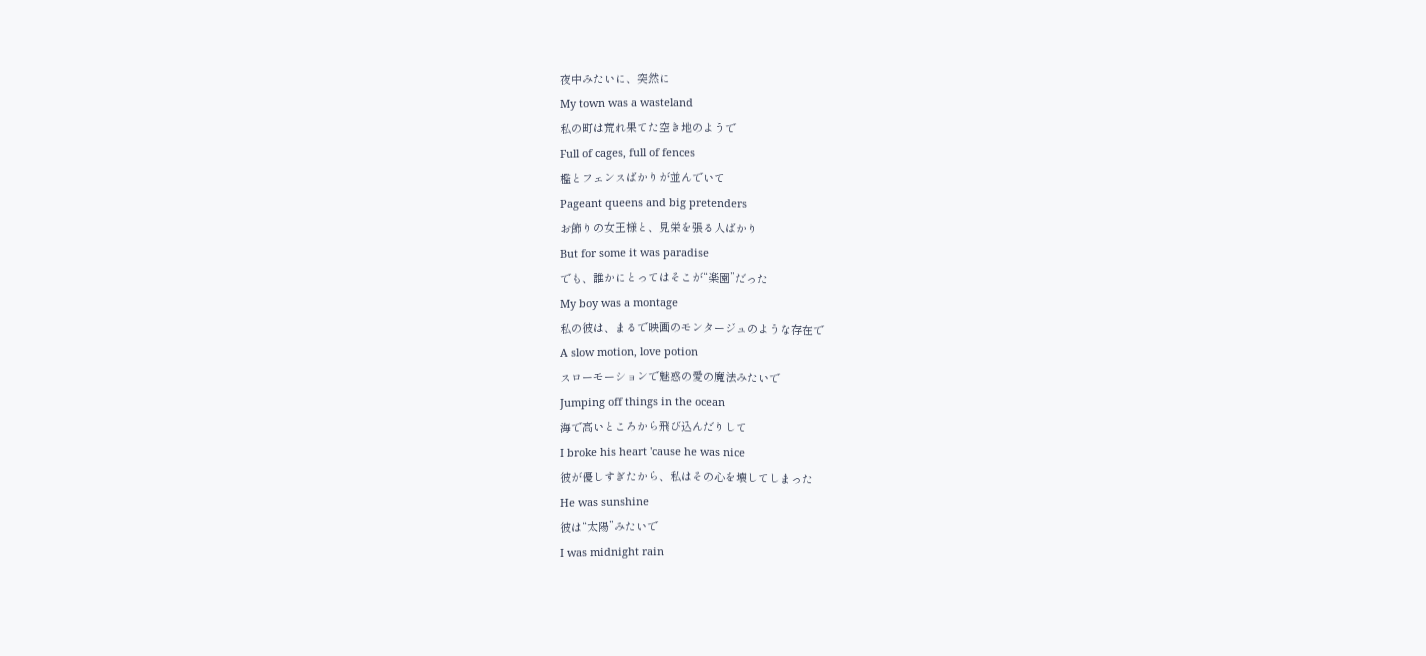夜中みたいに、突然に
My town was a wasteland
私の町は荒れ果てた空き地のようで
Full of cages, full of fences
檻とフェンスばかりが並んでいて
Pageant queens and big pretenders
お飾りの女王様と、見栄を張る人ばかり
But for some it was paradise
でも、誰かにとってはそこが“楽園”だった
My boy was a montage
私の彼は、まるで映画のモンタージュのような存在で
A slow motion, love potion
スローモーションで魅惑の愛の魔法みたいで
Jumping off things in the ocean
海で高いところから飛び込んだりして
I broke his heart 'cause he was nice
彼が優しすぎたから、私はその心を壊してしまった
He was sunshine
彼は“太陽”みたいで
I was midnight rain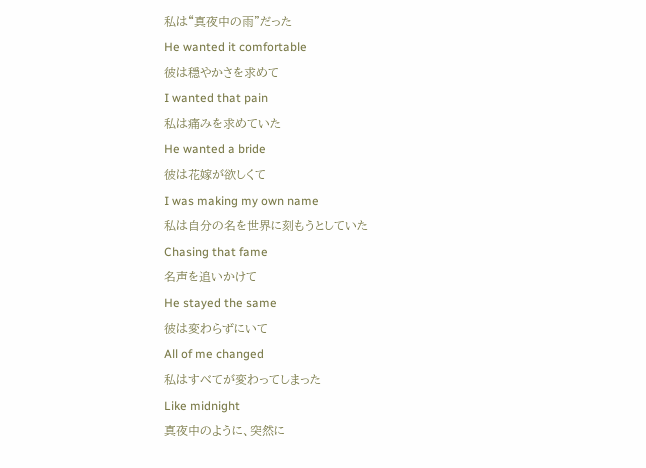私は“真夜中の雨”だった
He wanted it comfortable
彼は穏やかさを求めて
I wanted that pain
私は痛みを求めていた
He wanted a bride
彼は花嫁が欲しくて
I was making my own name
私は自分の名を世界に刻もうとしていた
Chasing that fame
名声を追いかけて
He stayed the same
彼は変わらずにいて
All of me changed
私はすべてが変わってしまった
Like midnight
真夜中のように、突然に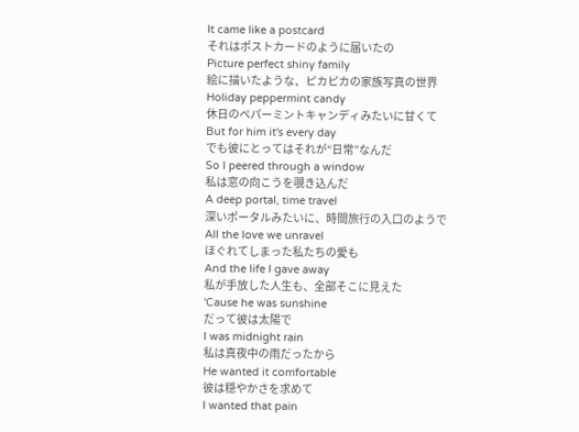It came like a postcard
それはポストカードのように届いたの
Picture perfect shiny family
絵に描いたような、ピカピカの家族写真の世界
Holiday peppermint candy
休日のペパーミントキャンディみたいに甘くて
But for him it's every day
でも彼にとってはそれが“日常”なんだ
So I peered through a window
私は窓の向こうを覗き込んだ
A deep portal, time travel
深いポータルみたいに、時間旅行の入口のようで
All the love we unravel
ほぐれてしまった私たちの愛も
And the life I gave away
私が手放した人生も、全部そこに見えた
'Cause he was sunshine
だって彼は太陽で
I was midnight rain
私は真夜中の雨だったから
He wanted it comfortable
彼は穏やかさを求めて
I wanted that pain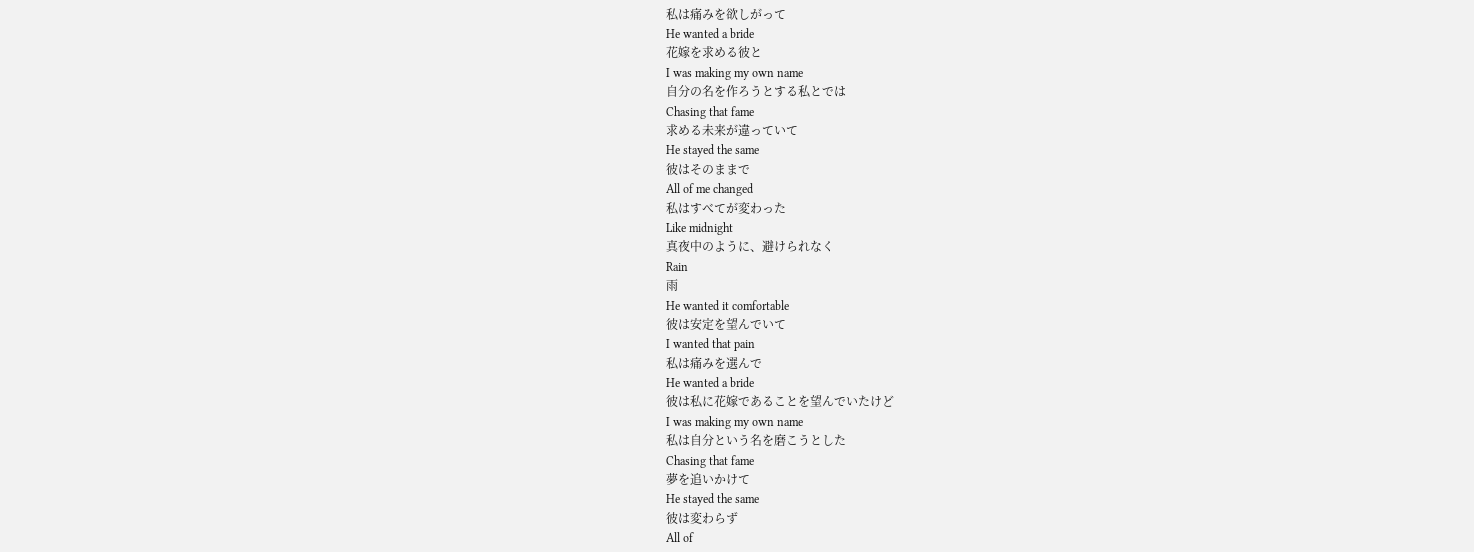私は痛みを欲しがって
He wanted a bride
花嫁を求める彼と
I was making my own name
自分の名を作ろうとする私とでは
Chasing that fame
求める未来が違っていて
He stayed the same
彼はそのままで
All of me changed
私はすべてが変わった
Like midnight
真夜中のように、避けられなく
Rain
雨
He wanted it comfortable
彼は安定を望んでいて
I wanted that pain
私は痛みを選んで
He wanted a bride
彼は私に花嫁であることを望んでいたけど
I was making my own name
私は自分という名を磨こうとした
Chasing that fame
夢を追いかけて
He stayed the same
彼は変わらず
All of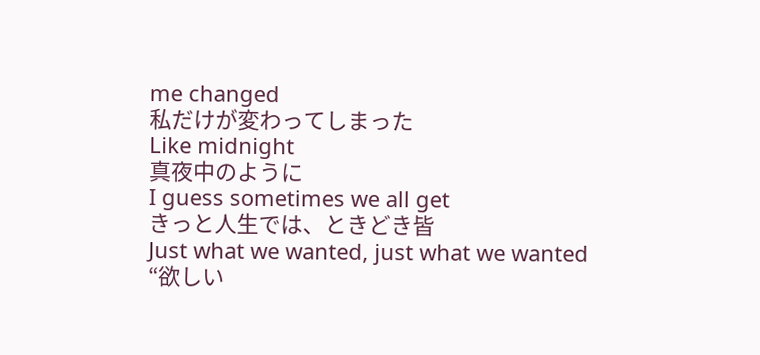me changed
私だけが変わってしまった
Like midnight
真夜中のように
I guess sometimes we all get
きっと人生では、ときどき皆
Just what we wanted, just what we wanted
“欲しい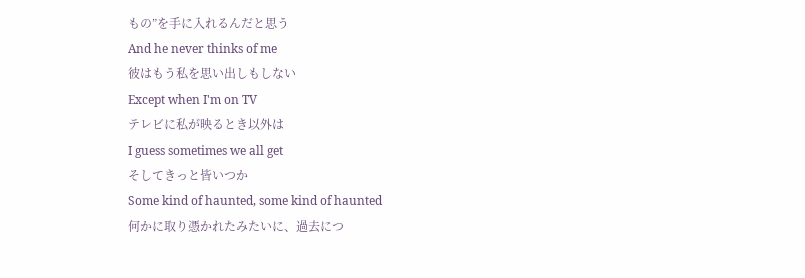もの”を手に入れるんだと思う
And he never thinks of me
彼はもう私を思い出しもしない
Except when I'm on TV
テレビに私が映るとき以外は
I guess sometimes we all get
そしてきっと皆いつか
Some kind of haunted, some kind of haunted
何かに取り憑かれたみたいに、過去につ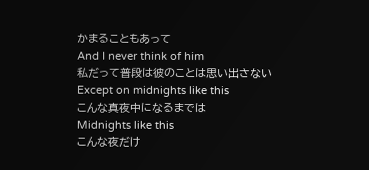かまることもあって
And I never think of him
私だって普段は彼のことは思い出さない
Except on midnights like this
こんな真夜中になるまでは
Midnights like this
こんな夜だけ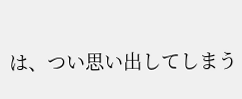は、つい思い出してしまう